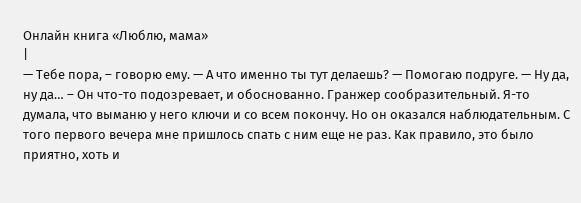Онлайн книга «Люблю, мама»
|
— Тебе пора, – говорю ему. — А что именно ты тут делаешь? — Помогаю подруге. — Ну да, ну да… – Он что-то подозревает, и обоснованно. Гранжер сообразительный. Я-то думала, что выманю у него ключи и со всем покончу. Но он оказался наблюдательным. С того первого вечера мне пришлось спать с ним еще не раз. Как правило, это было приятно, хоть и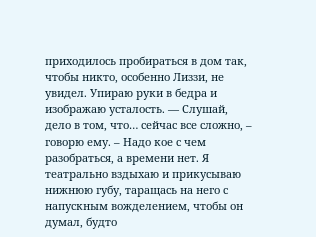приходилось пробираться в дом так, чтобы никто, особенно Лиззи, не увидел. Упираю руки в бедра и изображаю усталость. — Слушай, дело в том, что… сейчас все сложно, – говорю ему. – Надо кое с чем разобраться, а времени нет. Я театрально вздыхаю и прикусываю нижнюю губу, таращась на него с напускным вожделением, чтобы он думал, будто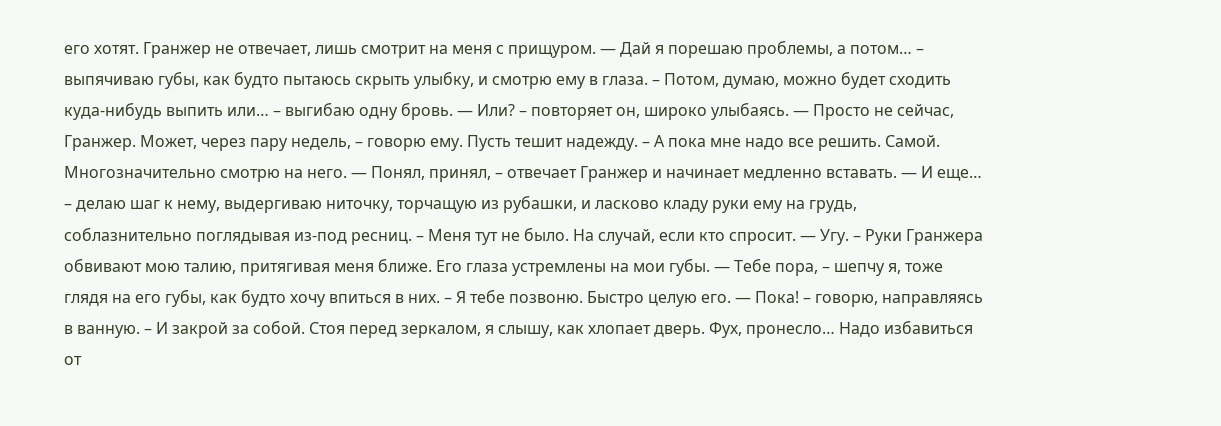его хотят. Гранжер не отвечает, лишь смотрит на меня с прищуром. — Дай я порешаю проблемы, а потом… – выпячиваю губы, как будто пытаюсь скрыть улыбку, и смотрю ему в глаза. – Потом, думаю, можно будет сходить куда-нибудь выпить или… – выгибаю одну бровь. — Или? – повторяет он, широко улыбаясь. — Просто не сейчас, Гранжер. Может, через пару недель, – говорю ему. Пусть тешит надежду. – А пока мне надо все решить. Самой. Многозначительно смотрю на него. — Понял, принял, – отвечает Гранжер и начинает медленно вставать. — И еще… – делаю шаг к нему, выдергиваю ниточку, торчащую из рубашки, и ласково кладу руки ему на грудь, соблазнительно поглядывая из-под ресниц. – Меня тут не было. На случай, если кто спросит. — Угу. – Руки Гранжера обвивают мою талию, притягивая меня ближе. Его глаза устремлены на мои губы. — Тебе пора, – шепчу я, тоже глядя на его губы, как будто хочу впиться в них. – Я тебе позвоню. Быстро целую его. — Пока! – говорю, направляясь в ванную. – И закрой за собой. Стоя перед зеркалом, я слышу, как хлопает дверь. Фух, пронесло… Надо избавиться от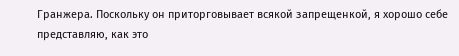Гранжера. Поскольку он приторговывает всякой запрещенкой, я хорошо себе представляю, как это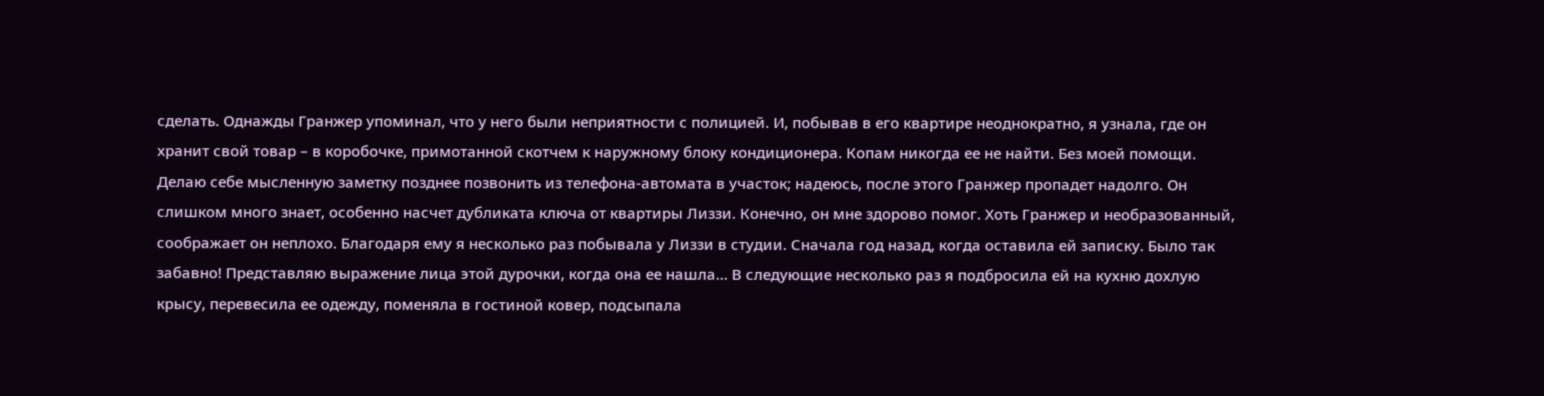сделать. Однажды Гранжер упоминал, что у него были неприятности с полицией. И, побывав в его квартире неоднократно, я узнала, где он хранит свой товар – в коробочке, примотанной скотчем к наружному блоку кондиционера. Копам никогда ее не найти. Без моей помощи. Делаю себе мысленную заметку позднее позвонить из телефона-автомата в участок; надеюсь, после этого Гранжер пропадет надолго. Он слишком много знает, особенно насчет дубликата ключа от квартиры Лиззи. Конечно, он мне здорово помог. Хоть Гранжер и необразованный, соображает он неплохо. Благодаря ему я несколько раз побывала у Лиззи в студии. Сначала год назад, когда оставила ей записку. Было так забавно! Представляю выражение лица этой дурочки, когда она ее нашла… В следующие несколько раз я подбросила ей на кухню дохлую крысу, перевесила ее одежду, поменяла в гостиной ковер, подсыпала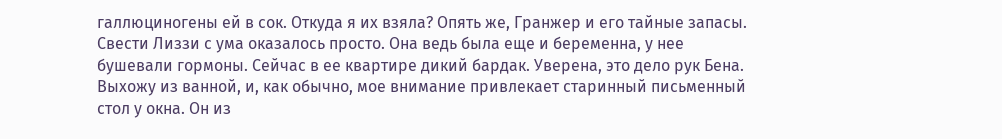галлюциногены ей в сок. Откуда я их взяла? Опять же, Гранжер и его тайные запасы. Свести Лиззи с ума оказалось просто. Она ведь была еще и беременна, у нее бушевали гормоны. Сейчас в ее квартире дикий бардак. Уверена, это дело рук Бена. Выхожу из ванной, и, как обычно, мое внимание привлекает старинный письменный стол у окна. Он из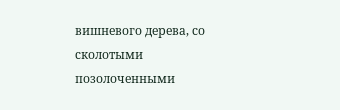вишневого дерева, со сколотыми позолоченными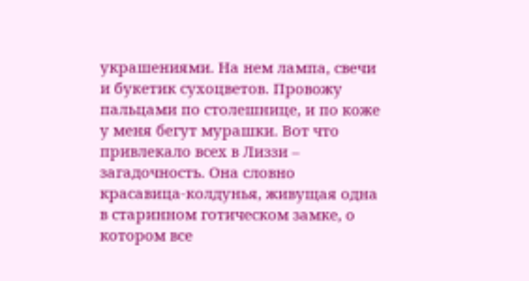украшениями. На нем лампа, свечи и букетик сухоцветов. Провожу пальцами по столешнице, и по коже у меня бегут мурашки. Вот что привлекало всех в Лиззи – загадочность. Она словно красавица-колдунья, живущая одна в старинном готическом замке, о котором все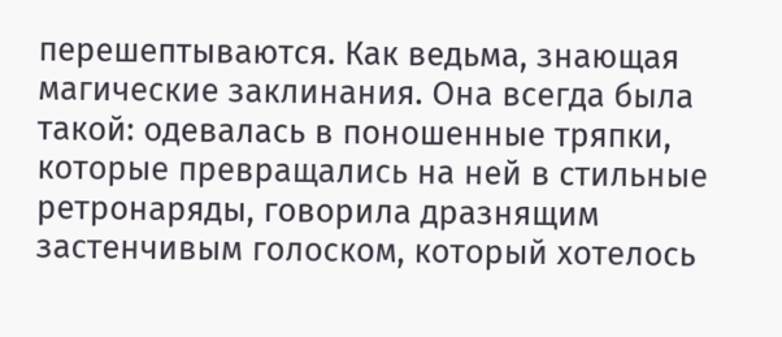перешептываются. Как ведьма, знающая магические заклинания. Она всегда была такой: одевалась в поношенные тряпки, которые превращались на ней в стильные ретронаряды, говорила дразнящим застенчивым голоском, который хотелось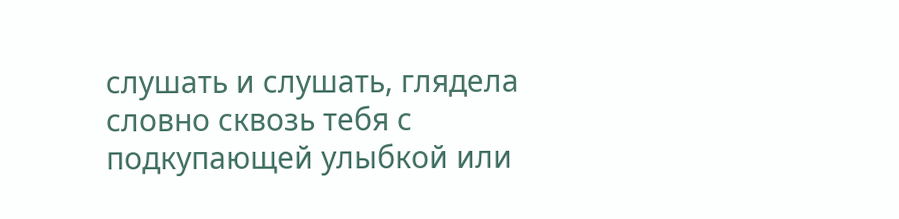слушать и слушать, глядела словно сквозь тебя с подкупающей улыбкой или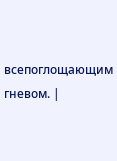всепоглощающим гневом. |